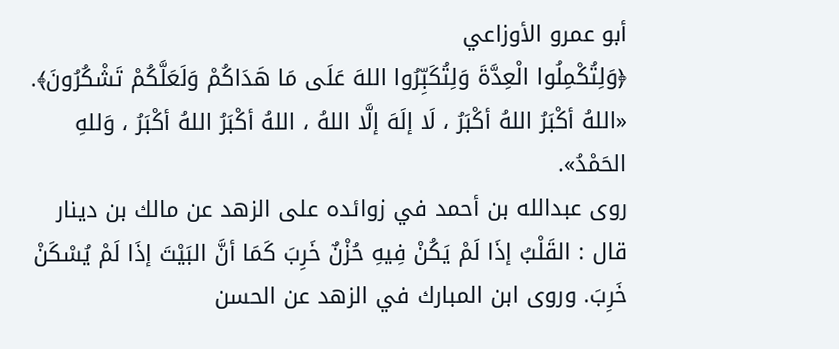أبو عمرو الأوزاعي
﴿وَلِتُكْمِلُوا الْعِدَّةَ وَلِتُكَبِّرُوا اللهَ عَلَى مَا هَدَاكُمْ وَلَعَلَّكُمْ تَشْكُرُونَ﴾.
«اللهُ أكْبَرُ اللهُ أكْبَرُ ، لَا إلَهَ إلَّا اللهُ ، اللهُ أكْبَرُ اللهُ أكْبَرُ ، وَللهِ الحَمْدُ».
روى عبدالله بن أحمد في زوائده على الزهد عن مالك بن دينار قال : القَلْبُ إذَا لَمْ يَكُنْ فِيهِ حُزْنٌ خَرِبَ كَمَا أنَّ البَيْتَ إذَا لَمْ يُسْكَنْ خَرِبَ. وروى ابن المبارك في الزهد عن الحسن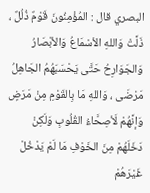البصري قال : المُؤْمِنُونَ قَوْمٌ ذُلُلٌ ، ذَلَّتْ وَاللهِ الأسْمَاعُ وَالأبْصَارُ وَالجَوَارِحُ حَتَّى يَحْسَبَهُمُ الجَاهِلُ مَرْضَى ، وَاللهِ مَا بِالقَوْمِ مِنْ مَرَضٍ وَإنَّهُمْ لَأصِحَّاءُ القُلُوبِ وَلَكِنْ دَخَلَهُمْ مِنَ الخَوْفِ مَا لَمْ يَدْخُلْ غَيْرَهُمْ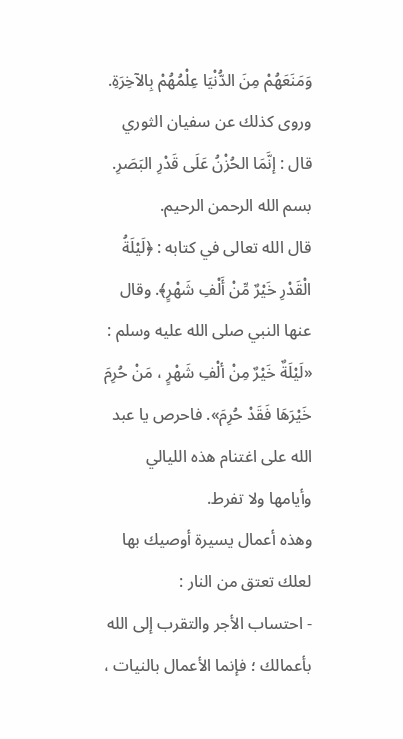وَمَنَعَهُمْ مِنَ الدُّنْيَا عِلْمُهُمْ بِالآخِرَةِ. وروى كذلك عن سفيان الثوري قال : إنَّمَا الحُزْنُ عَلَى قَدْرِ البَصَرِ.
بسم الله الرحمن الرحيم.
قال الله تعالى في كتابه : ﴿لَيْلَةُ الْقَدْرِ خَيْرٌ مِّنْ أَلْفِ شَهْرٍ﴾. وقال عنها النبي صلى الله عليه وسلم : «لَيْلَةٌ خَيْرٌ مِنْ ألْفِ شَهْرٍ ، مَنْ حُرِمَ خَيْرَهَا فَقَدْ حُرِمَ». فاحرص يا عبد الله على اغتنام هذه الليالي وأيامها ولا تفرط.
وهذه أعمال يسيرة أوصيك بها لعلك تعتق من النار :
- احتساب الأجر والتقرب إلى الله بأعمالك ؛ فإنما الأعمال بالنيات ،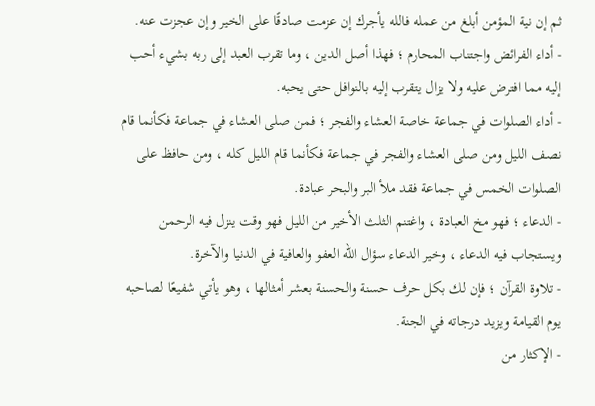ثم إن نية المؤمن أبلغ من عمله فالله يأجرك إن عزمت صادقًا على الخير وإن عجزت عنه.
- أداء الفرائض واجتناب المحارم ؛ فهذا أصل الدين ، وما تقرب العبد إلى ربه بشيء أحب إليه مما افترض عليه ولا يزال يتقرب إليه بالنوافل حتى يحبه.
- أداء الصلوات في جماعة خاصة العشاء والفجر ؛ فمن صلى العشاء في جماعة فكأنما قام نصف الليل ومن صلى العشاء والفجر في جماعة فكأنما قام الليل كله ، ومن حافظ على الصلوات الخمس في جماعة فقد ملأ البر والبحر عبادة.
- الدعاء ؛ فهو مخ العبادة ، واغتنم الثلث الأخير من الليل فهو وقت ينزل فيه الرحمن ويستجاب فيه الدعاء ، وخير الدعاء سؤال الله العفو والعافية في الدنيا والآخرة.
- تلاوة القرآن ؛ فإن لك بكل حرف حسنة والحسنة بعشر أمثالها ، وهو يأتي شفيعًا لصاحبه يوم القيامة ويزيد درجاته في الجنة.
- الإكثار من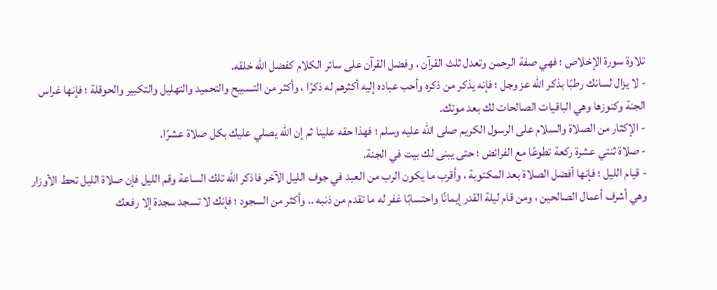تلاوة سورة الإخلاص ؛ فهي صفة الرحمن وتعدل ثلث القرآن ، وفضل القرآن على سائر الكلام كفضل الله خلقه.
- لا يزال لسانك رطبًا بذكر الله عز وجل ؛ فإنه يذكر من ذكره وأحب عباده إليه أكثرهم له ذكرًا ، وأكثر من التسبيح والتحميد والتهليل والتكبير والحوقلة ؛ فإنها غراس الجنة وكنوزها وهي الباقيات الصالحات لك بعد موتك.
- الإكثار من الصلاة والسلام على الرسول الكريم صلى الله عليه وسلم ؛ فهذا حقه علينا ثم إن الله يصلي عليك بكل صلاة عشرًا.
- صلاة ثنتي عشرة ركعة تطوعًا مع الفرائض ؛ حتى يبنى لك بيت في الجنة.
- قيام الليل ؛ فإنها أفضل الصلاة بعد المكتوبة ، وأقرب ما يكون الرب من العبد في جوف الليل الآخر فاذكر الله تلك الساعة وقم الليل فإن صلاة الليل تحط الأوزار وهي أشرف أعمال الصالحين ، ومن قام ليلة القدر إيمانًا واحتسابًا غفر له ما تقدم من ذنبه .. وأكثر من السجود ؛ فإنك لا تسجد سجدة إلا رفعك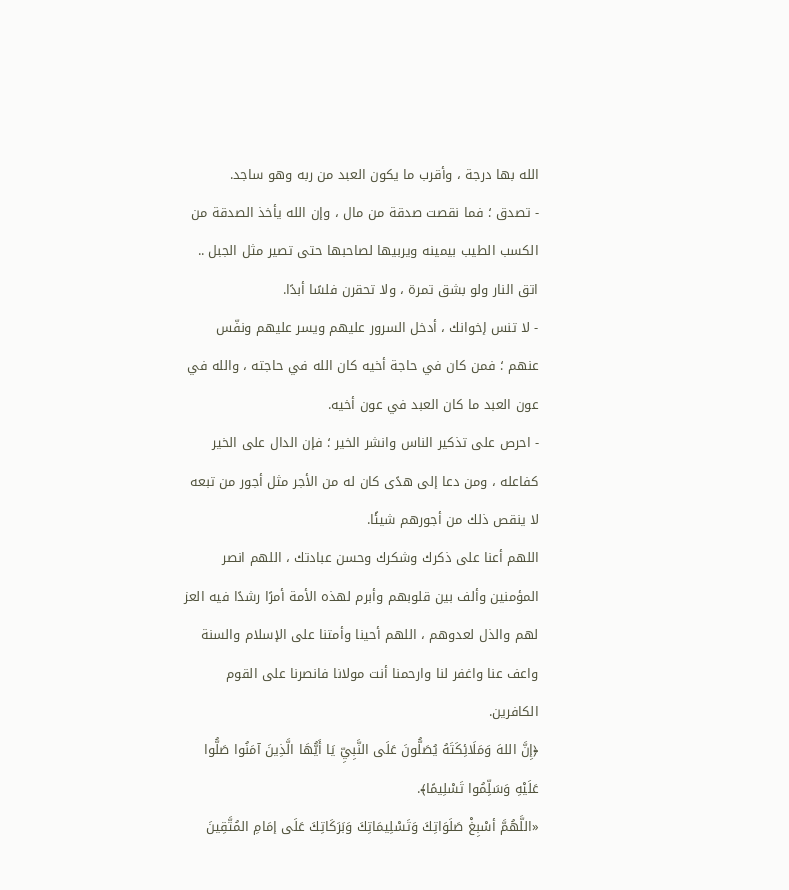الله بها درجة ، وأقرب ما يكون العبد من ربه وهو ساجد.
- تصدق ؛ فما نقصت صدقة من مال ، وإن الله يأخذ الصدقة من الكسب الطيب بيمينه ويربيها لصاحبها حتى تصير مثل الجبل .. اتق النار ولو بشق تمرة ، ولا تحقرن فلسًا أبدًا.
- لا تنس إخوانك ، أدخل السرور عليهم ويسر عليهم ونفّس عنهم ؛ فمن كان في حاجة أخيه كان الله في حاجته ، والله في عون العبد ما كان العبد في عون أخيه.
- احرص على تذكير الناس وانشر الخير ؛ فإن الدال على الخير كفاعله ، ومن دعا إلى هدًى كان له من الأجر مثل أجور من تبعه لا ينقص ذلك من أجورهم شيئًا.
اللهم أعنا على ذكرك وشكرك وحسن عبادتك ، اللهم انصر المؤمنين وألف بين قلوبهم وأبرم لهذه الأمة أمرًا رشدًا فيه العز لهم والذل لعدوهم ، اللهم أحينا وأمتنا على الإسلام والسنة واعف عنا واغفر لنا وارحمنا أنت مولانا فانصرنا على القوم الكافرين.
﴿إِنَّ اللهَ وَمَلَائِكَتَهُ يُصَلُّونَ عَلَى النَّبِيِّ يَا أَيُّهَا الَّذِينَ آمَنُوا صَلُّوا عَلَيْهِ وَسَلِّمُوا تَسْلِيمًا﴾.
«اللَّهُمَّ أسْبِغْ صَلَوَاتِكَ وَتَسْلِيمَاتِكَ وَبَرَكَاتِكَ عَلَى إمَامِ المُتَّقِينَ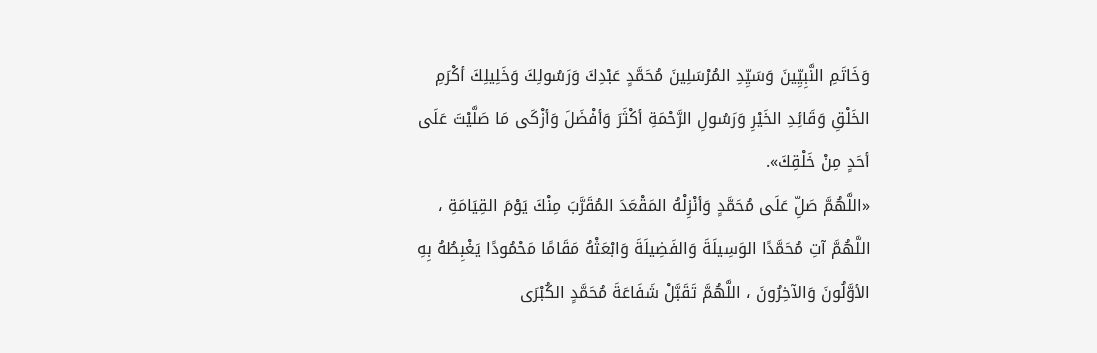وَخَاتَمِ النَّبِيِّينَ وَسَيِّدِ المُرْسَلِينَ مُحَمَّدٍ عَبْدِكَ وَرَسُولِكَ وَخَلِيلِكَ أكْرَمِ الخَلْقِ وَقَائِدِ الخَيْرِ وَرَسُولِ الرَّحْمَةِ أكْثَرَ وَأفْضَلَ وَأزْكَى مَا صَلَّيْتَ عَلَى أحَدٍ مِنْ خَلْقِكَ».
«اللَّهُمَّ صَلِّ عَلَى مُحَمَّدٍ وَأنْزِلْهُ المَقْعَدَ المُقَرَّبَ مِنْكَ يَوْمَ القِيَامَةِ ، اللَّهُمَّ آتِ مُحَمَّدًا الوَسِيلَةَ وَالفَضِيلَةَ وَابْعَثْهُ مَقَامًا مَحْمُودًا يَغْبِطُهُ بِهِ الأوَّلُونَ وَالآخِرُونَ ، اللَّهُمَّ تَقَبَّلْ شَفَاعَةَ مُحَمَّدٍ الكُبْرَى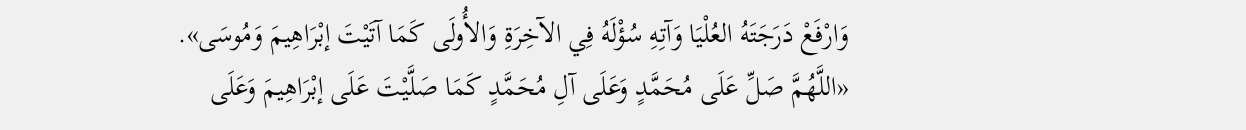وَارْفَعْ دَرَجَتَهُ العُلْيَا وَآتِهِ سُؤْلَهُ فِي الآخِرَةِ وَالأُولَى كَمَا آتَيْتَ إبْرَاهِيمَ وَمُوسَى».
«اللَّهُمَّ صَلِّ عَلَى مُحَمَّدٍ وَعَلَى آلِ مُحَمَّدٍ كَمَا صَلَّيْتَ عَلَى إبْرَاهِيمَ وَعَلَى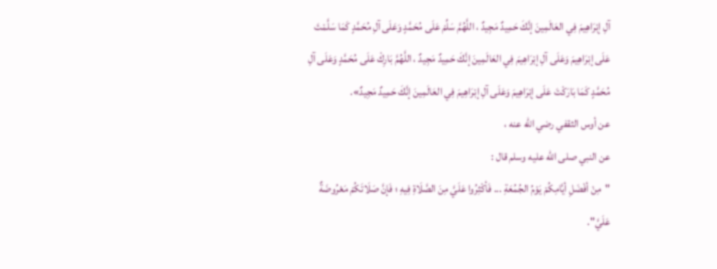آلِ إبْرَاهِيمَ فِي العَالَمِينَ إنَّكَ حَمِيدٌ مَجِيدٌ ، اللَّهُمَّ سَلِّمْ عَلَى مُحَمَّدٍ وَعَلَى آلِ مُحَمَّدٍ كَمَا سَلَّمْتَ عَلَى إبْرَاهِيمَ وَعَلَى آلِ إبْرَاهِيمَ فِي العَالَمِينَ إنَّكَ حَمِيدٌ مَجِيدٌ ، اللَّهُمَّ بَارِكْ عَلَى مُحَمَّدٍ وَعَلَى آلِ مُحَمَّدٍ كَمَا بَارَكْتَ عَلَى إبْرَاهِيمَ وَعَلَى آلِ إبْرَاهِيمَ فِي العَالَمِينَ إنَّكَ حَمِيدٌ مَجِيدٌ».
عن أوس الثقفي رضي الله عنه ،
عن النبي صلى الله عليه وسلم قال :
"مِنْ أفْضَلِ أيَّامِكُمْ يَوْمُ الجُمُعَةِ ... فَأكْثِرُوا عَلَيَّ مِنَ الصَّلَاةِ فِيهِ ؛ فَإنَّ صَلَاتَكُمْ مَعْرُوضَةٌ عَلَيَّ".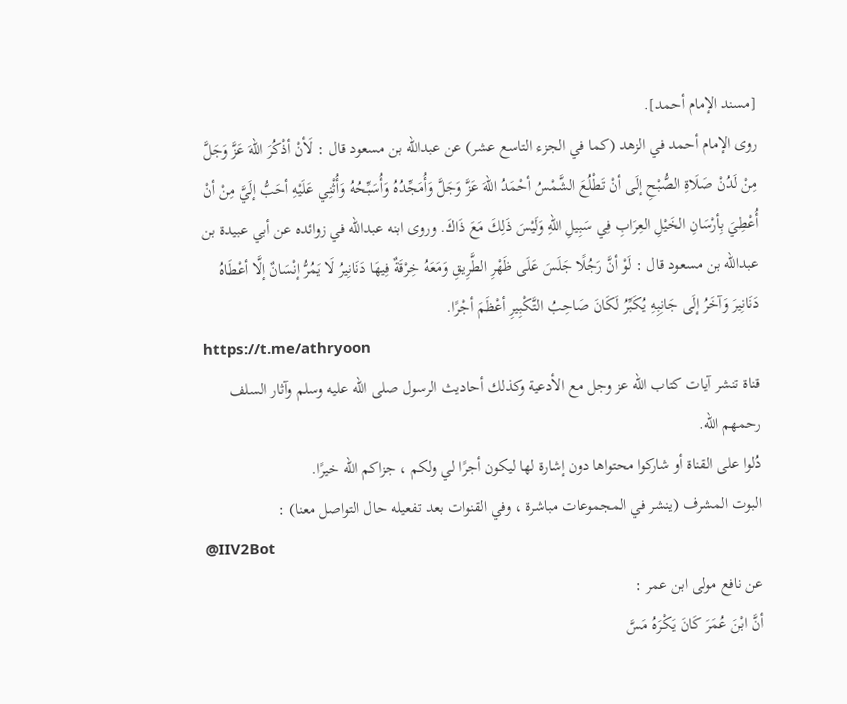[مسند الإمام أحمد].
روى الإمام أحمد في الزهد (كما في الجزء التاسع عشر) عن عبدالله بن مسعود قال : لَأنْ أذْكُرَ اللهَ عَزَّ وَجَلَّ مِنْ لَدُنْ صَلَاةِ الصُّبْحِ إلَى أنْ تَطْلُعَ الشَّمْسُ أحْمَدُ اللهَ عَزَّ وَجَلَّ وَأُمَجِّدُهُ وَأُسَبِّحُهُ وَأُثْنِي عَلَيْهِ أحَبُّ إلَيَّ مِنْ أنْ أُعْطِيَ بِأرْسَانِ الخَيْلِ العِرَابِ فِي سَبِيلِ اللهِ وَلَيْسَ ذَلِكَ مَعَ ذَاكَ. وروى ابنه عبدالله في زوائده عن أبي عبيدة بن عبدالله بن مسعود قال : لَوْ أنَّ رَجُلًا جَلَسَ عَلَى ظَهْرِ الطَّرِيقِ وَمَعَهُ خِرْقَةٌ فِيهَا دَنَانِيرُ لَا يَمُرُّ إنْسَانٌ إلَّا أعْطَاهُ دَنَانِيرَ وَآخَرُ إلَى جَانِبِهِ يُكَبِّرُ لَكَانَ صَاحِبُ التَّكْبِيرِ أعْظَمَ أجْرًا.
https://t.me/athryoon
قناة تنشر آيات كتاب الله عز وجل مع الأدعية وكذلك أحاديث الرسول صلى الله عليه وسلم وآثار السلف رحمهم الله.
دُلوا على القناة أو شاركوا محتواها دون إشارة لها ليكون أجرًا لي ولكم ، جزاكم الله خيرًا.
البوت المشرف (ينشر في المجموعات مباشرة ، وفي القنوات بعد تفعيله حال التواصل معنا) :
@IIV2Bot
عن نافع مولى ابن عمر :
أنَّ ابْنَ عُمَرَ كَانَ يَكْرَهُ مَسَّ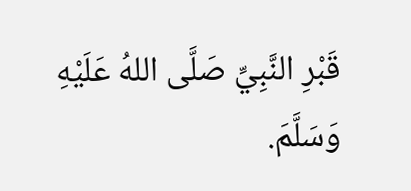قَبْرِ النَّبِيِّ صَلَّى اللهُ عَلَيْهِ وَسَلَّمَ.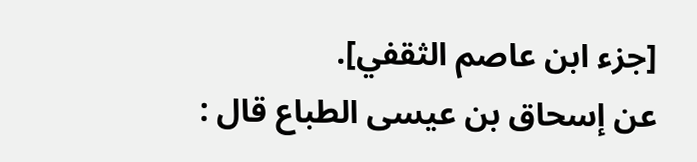[جزء ابن عاصم الثقفي].
عن إسحاق بن عيسى الطباع قال :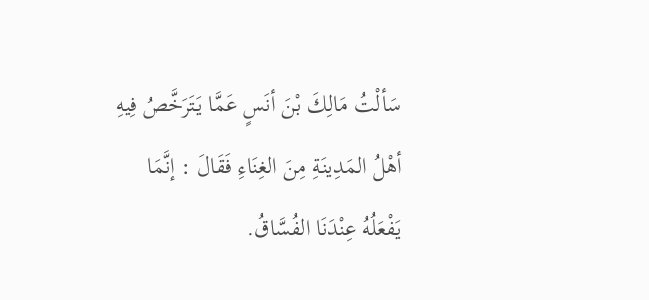سَألْتُ مَالِكَ بْنَ أنَسٍ عَمَّا يَتَرَخَّصُ فِيهِ أهْلُ المَدِينَةِ مِنَ الغِنَاءِ فَقَالَ : إنَّمَا يَفْعَلُهُ عِنْدَنَا الفُسَّاقُ.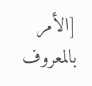[الأمر بالمعروف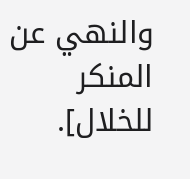والنهي عن المنكر للخلال].